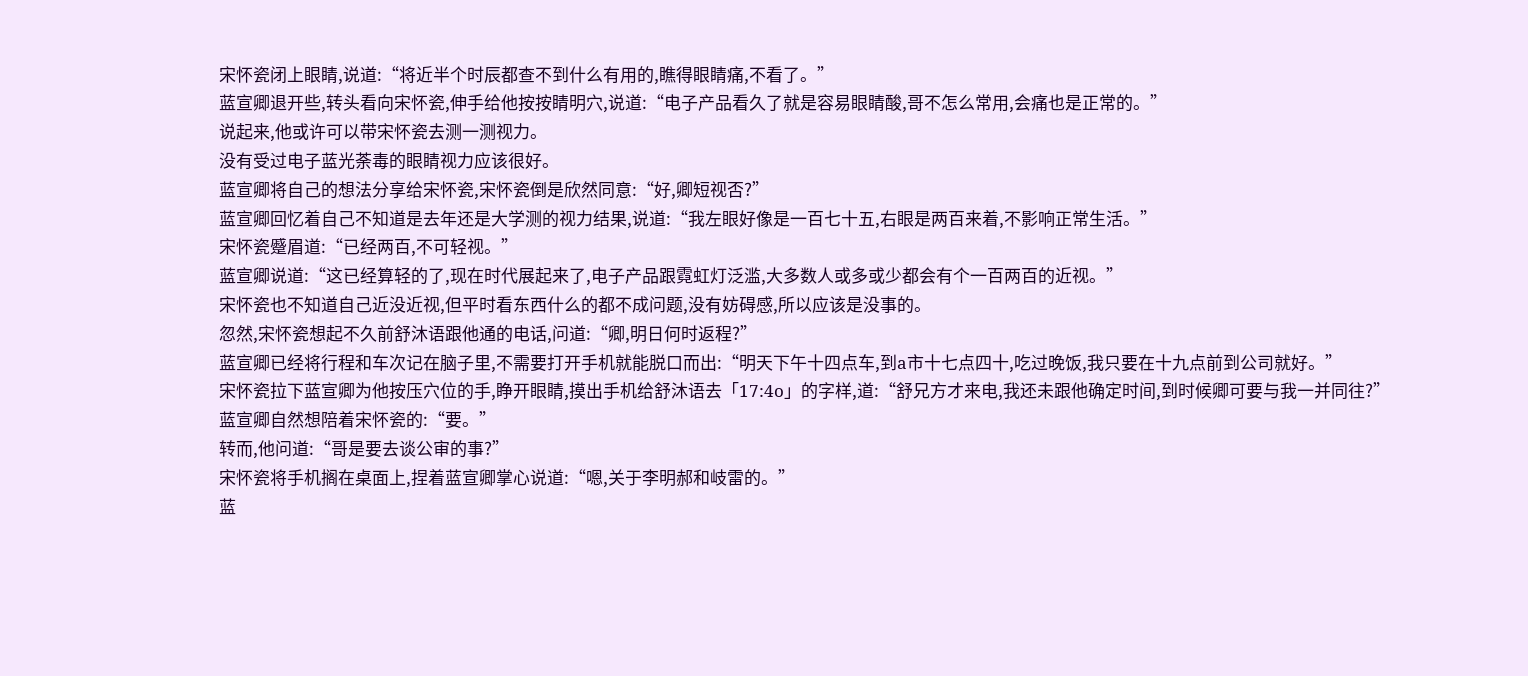宋怀瓷闭上眼睛,说道:“将近半个时辰都查不到什么有用的,瞧得眼睛痛,不看了。”
蓝宣卿退开些,转头看向宋怀瓷,伸手给他按按睛明穴,说道:“电子产品看久了就是容易眼睛酸,哥不怎么常用,会痛也是正常的。”
说起来,他或许可以带宋怀瓷去测一测视力。
没有受过电子蓝光荼毒的眼睛视力应该很好。
蓝宣卿将自己的想法分享给宋怀瓷,宋怀瓷倒是欣然同意:“好,卿短视否?”
蓝宣卿回忆着自己不知道是去年还是大学测的视力结果,说道:“我左眼好像是一百七十五,右眼是两百来着,不影响正常生活。”
宋怀瓷蹙眉道:“已经两百,不可轻视。”
蓝宣卿说道:“这已经算轻的了,现在时代展起来了,电子产品跟霓虹灯泛滥,大多数人或多或少都会有个一百两百的近视。”
宋怀瓷也不知道自己近没近视,但平时看东西什么的都不成问题,没有妨碍感,所以应该是没事的。
忽然,宋怀瓷想起不久前舒沐语跟他通的电话,问道:“卿,明日何时返程?”
蓝宣卿已经将行程和车次记在脑子里,不需要打开手机就能脱口而出:“明天下午十四点车,到a市十七点四十,吃过晚饭,我只要在十九点前到公司就好。”
宋怀瓷拉下蓝宣卿为他按压穴位的手,睁开眼睛,摸出手机给舒沐语去「17:4o」的字样,道:“舒兄方才来电,我还未跟他确定时间,到时候卿可要与我一并同往?”
蓝宣卿自然想陪着宋怀瓷的:“要。”
转而,他问道:“哥是要去谈公审的事?”
宋怀瓷将手机搁在桌面上,捏着蓝宣卿掌心说道:“嗯,关于李明郝和岐雷的。”
蓝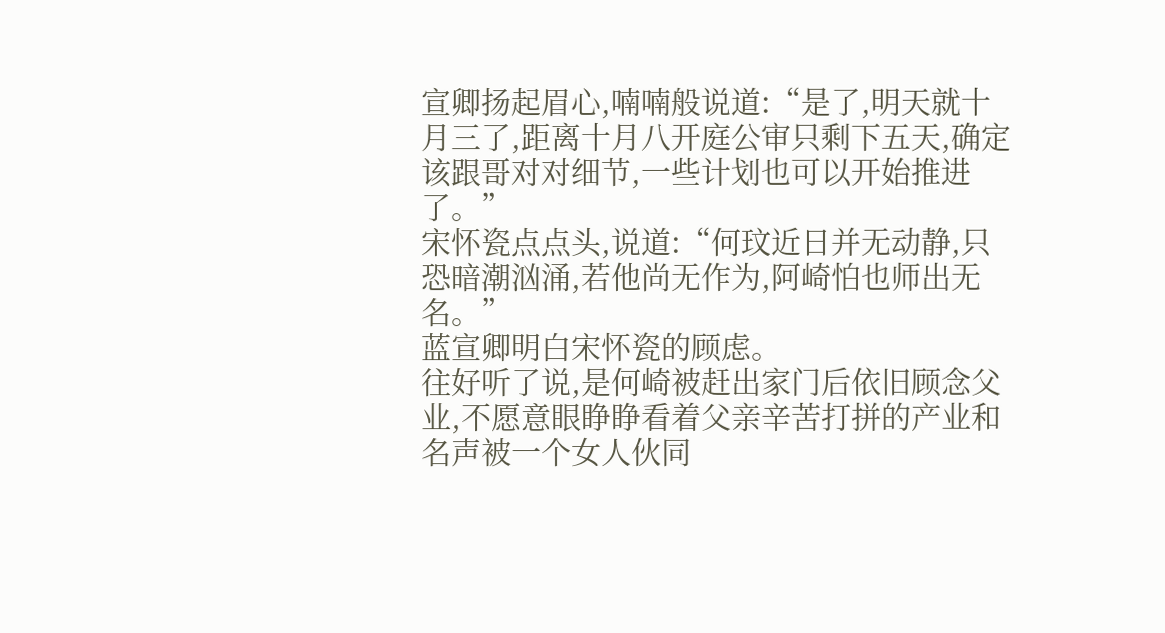宣卿扬起眉心,喃喃般说道:“是了,明天就十月三了,距离十月八开庭公审只剩下五天,确定该跟哥对对细节,一些计划也可以开始推进了。”
宋怀瓷点点头,说道:“何玟近日并无动静,只恐暗潮汹涌,若他尚无作为,阿崎怕也师出无名。”
蓝宣卿明白宋怀瓷的顾虑。
往好听了说,是何崎被赶出家门后依旧顾念父业,不愿意眼睁睁看着父亲辛苦打拼的产业和名声被一个女人伙同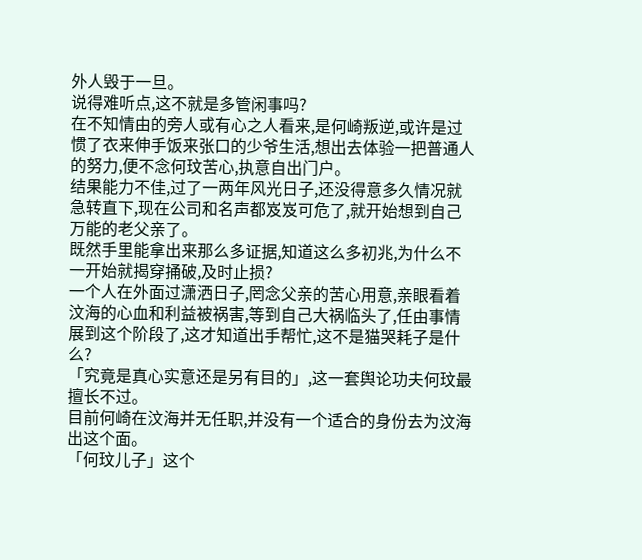外人毁于一旦。
说得难听点,这不就是多管闲事吗?
在不知情由的旁人或有心之人看来,是何崎叛逆,或许是过惯了衣来伸手饭来张口的少爷生活,想出去体验一把普通人的努力,便不念何玟苦心,执意自出门户。
结果能力不佳,过了一两年风光日子,还没得意多久情况就急转直下,现在公司和名声都岌岌可危了,就开始想到自己万能的老父亲了。
既然手里能拿出来那么多证据,知道这么多初兆,为什么不一开始就揭穿捅破,及时止损?
一个人在外面过潇洒日子,罔念父亲的苦心用意,亲眼看着汶海的心血和利益被祸害,等到自己大祸临头了,任由事情展到这个阶段了,这才知道出手帮忙,这不是猫哭耗子是什么?
「究竟是真心实意还是另有目的」,这一套舆论功夫何玟最擅长不过。
目前何崎在汶海并无任职,并没有一个适合的身份去为汶海出这个面。
「何玟儿子」这个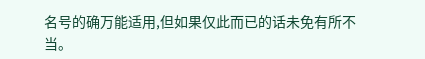名号的确万能适用,但如果仅此而已的话未免有所不当。